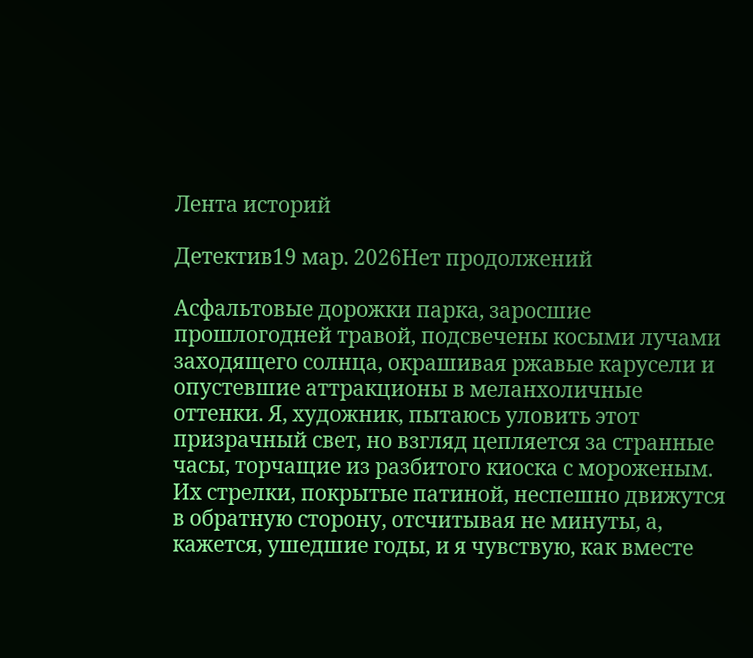Лента историй

Детектив19 мар. 2026Нет продолжений

Асфальтовые дорожки парка, заросшие прошлогодней травой, подсвечены косыми лучами заходящего солнца, окрашивая ржавые карусели и опустевшие аттракционы в меланхоличные оттенки. Я, художник, пытаюсь уловить этот призрачный свет, но взгляд цепляется за странные часы, торчащие из разбитого киоска с мороженым. Их стрелки, покрытые патиной, неспешно движутся в обратную сторону, отсчитывая не минуты, а, кажется, ушедшие годы, и я чувствую, как вместе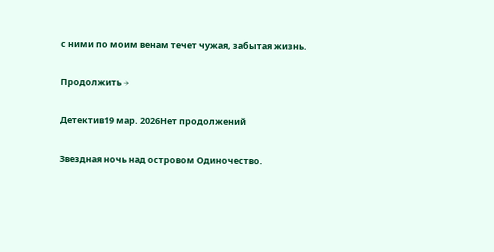с ними по моим венам течет чужая, забытая жизнь.

Продолжить →

Детектив19 мар. 2026Нет продолжений

Звездная ночь над островом Одиночество.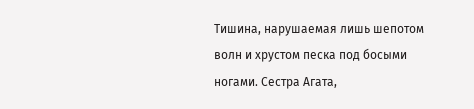Тишина, нарушаемая лишь шепотом волн и хрустом песка под босыми ногами. Сестра Агата,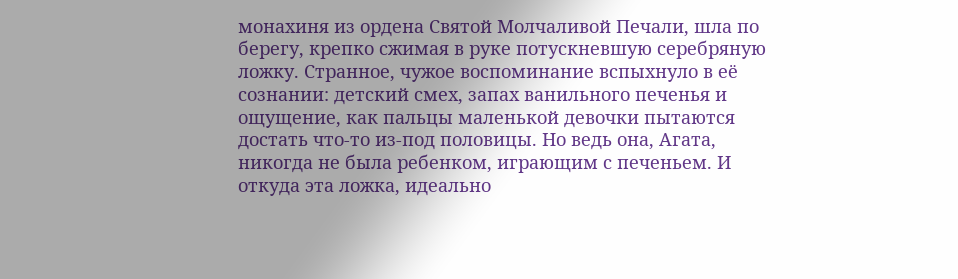монахиня из ордена Святой Молчаливой Печали, шла по берегу, крепко сжимая в руке потускневшую серебряную ложку. Странное, чужое воспоминание вспыхнуло в её сознании: детский смех, запах ванильного печенья и ощущение, как пальцы маленькой девочки пытаются достать что-то из-под половицы. Но ведь она, Агата, никогда не была ребенком, играющим с печеньем. И откуда эта ложка, идеально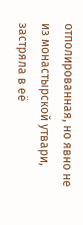отполированная, но явно не из монастырской утвари, застряла в её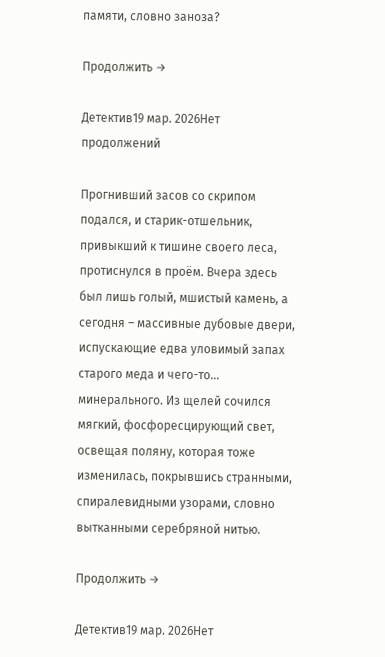памяти, словно заноза?

Продолжить →

Детектив19 мар. 2026Нет продолжений

Прогнивший засов со скрипом подался, и старик-отшельник, привыкший к тишине своего леса, протиснулся в проём. Вчера здесь был лишь голый, мшистый камень, а сегодня – массивные дубовые двери, испускающие едва уловимый запах старого меда и чего-то… минерального. Из щелей сочился мягкий, фосфоресцирующий свет, освещая поляну, которая тоже изменилась, покрывшись странными, спиралевидными узорами, словно вытканными серебряной нитью.

Продолжить →

Детектив19 мар. 2026Нет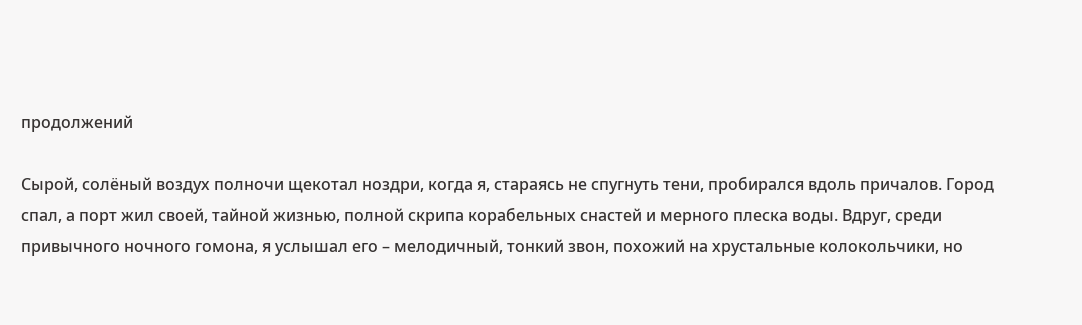продолжений

Сырой, солёный воздух полночи щекотал ноздри, когда я, стараясь не спугнуть тени, пробирался вдоль причалов. Город спал, а порт жил своей, тайной жизнью, полной скрипа корабельных снастей и мерного плеска воды. Вдруг, среди привычного ночного гомона, я услышал его – мелодичный, тонкий звон, похожий на хрустальные колокольчики, но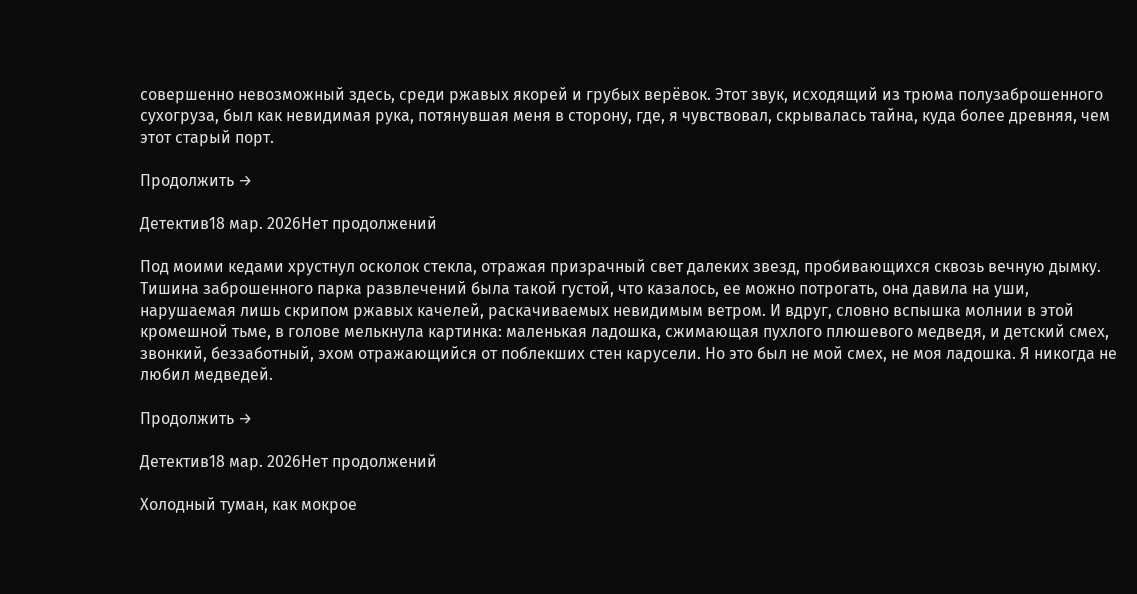совершенно невозможный здесь, среди ржавых якорей и грубых верёвок. Этот звук, исходящий из трюма полузаброшенного сухогруза, был как невидимая рука, потянувшая меня в сторону, где, я чувствовал, скрывалась тайна, куда более древняя, чем этот старый порт.

Продолжить →

Детектив18 мар. 2026Нет продолжений

Под моими кедами хрустнул осколок стекла, отражая призрачный свет далеких звезд, пробивающихся сквозь вечную дымку. Тишина заброшенного парка развлечений была такой густой, что казалось, ее можно потрогать, она давила на уши, нарушаемая лишь скрипом ржавых качелей, раскачиваемых невидимым ветром. И вдруг, словно вспышка молнии в этой кромешной тьме, в голове мелькнула картинка: маленькая ладошка, сжимающая пухлого плюшевого медведя, и детский смех, звонкий, беззаботный, эхом отражающийся от поблекших стен карусели. Но это был не мой смех, не моя ладошка. Я никогда не любил медведей.

Продолжить →

Детектив18 мар. 2026Нет продолжений

Холодный туман, как мокрое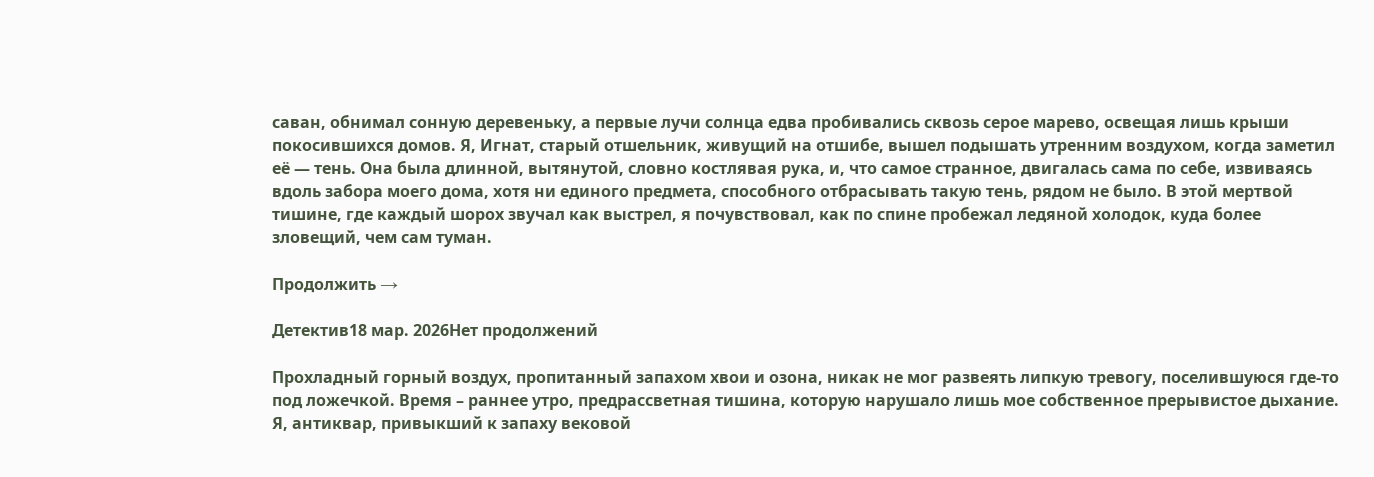саван, обнимал сонную деревеньку, а первые лучи солнца едва пробивались сквозь серое марево, освещая лишь крыши покосившихся домов. Я, Игнат, старый отшельник, живущий на отшибе, вышел подышать утренним воздухом, когда заметил её — тень. Она была длинной, вытянутой, словно костлявая рука, и, что самое странное, двигалась сама по себе, извиваясь вдоль забора моего дома, хотя ни единого предмета, способного отбрасывать такую тень, рядом не было. В этой мертвой тишине, где каждый шорох звучал как выстрел, я почувствовал, как по спине пробежал ледяной холодок, куда более зловещий, чем сам туман.

Продолжить →

Детектив18 мар. 2026Нет продолжений

Прохладный горный воздух, пропитанный запахом хвои и озона, никак не мог развеять липкую тревогу, поселившуюся где-то под ложечкой. Время – раннее утро, предрассветная тишина, которую нарушало лишь мое собственное прерывистое дыхание. Я, антиквар, привыкший к запаху вековой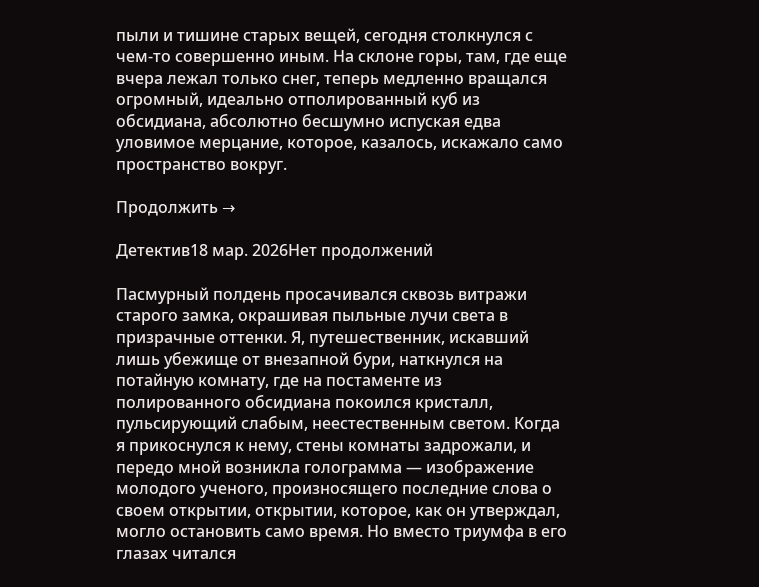пыли и тишине старых вещей, сегодня столкнулся с чем-то совершенно иным. На склоне горы, там, где еще вчера лежал только снег, теперь медленно вращался огромный, идеально отполированный куб из обсидиана, абсолютно бесшумно испуская едва уловимое мерцание, которое, казалось, искажало само пространство вокруг.

Продолжить →

Детектив18 мар. 2026Нет продолжений

Пасмурный полдень просачивался сквозь витражи старого замка, окрашивая пыльные лучи света в призрачные оттенки. Я, путешественник, искавший лишь убежище от внезапной бури, наткнулся на потайную комнату, где на постаменте из полированного обсидиана покоился кристалл, пульсирующий слабым, неестественным светом. Когда я прикоснулся к нему, стены комнаты задрожали, и передо мной возникла голограмма — изображение молодого ученого, произносящего последние слова о своем открытии, открытии, которое, как он утверждал, могло остановить само время. Но вместо триумфа в его глазах читался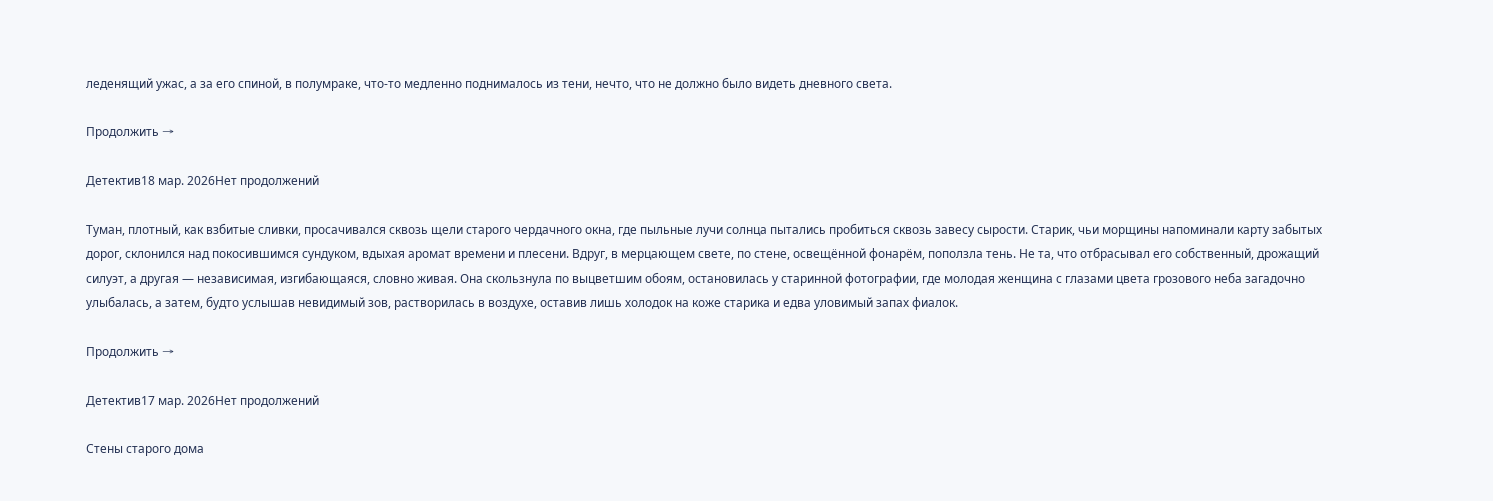леденящий ужас, а за его спиной, в полумраке, что-то медленно поднималось из тени, нечто, что не должно было видеть дневного света.

Продолжить →

Детектив18 мар. 2026Нет продолжений

Туман, плотный, как взбитые сливки, просачивался сквозь щели старого чердачного окна, где пыльные лучи солнца пытались пробиться сквозь завесу сырости. Старик, чьи морщины напоминали карту забытых дорог, склонился над покосившимся сундуком, вдыхая аромат времени и плесени. Вдруг, в мерцающем свете, по стене, освещённой фонарём, поползла тень. Не та, что отбрасывал его собственный, дрожащий силуэт, а другая — независимая, изгибающаяся, словно живая. Она скользнула по выцветшим обоям, остановилась у старинной фотографии, где молодая женщина с глазами цвета грозового неба загадочно улыбалась, а затем, будто услышав невидимый зов, растворилась в воздухе, оставив лишь холодок на коже старика и едва уловимый запах фиалок.

Продолжить →

Детектив17 мар. 2026Нет продолжений

Стены старого дома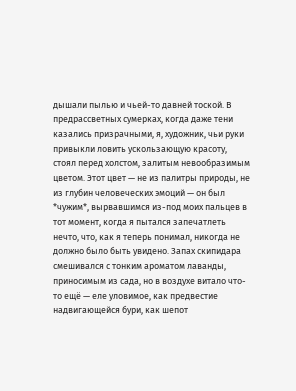дышали пылью и чьей-то давней тоской. В предрассветных сумерках, когда даже тени казались призрачными, я, художник, чьи руки привыкли ловить ускользающую красоту, стоял перед холстом, залитым невообразимым цветом. Этот цвет — не из палитры природы, не из глубин человеческих эмоций — он был *чужим*, вырвавшимся из-под моих пальцев в тот момент, когда я пытался запечатлеть нечто, что, как я теперь понимал, никогда не должно было быть увидено. Запах скипидара смешивался с тонким ароматом лаванды, приносимым из сада, но в воздухе витало что-то ещё — еле уловимое, как предвестие надвигающейся бури, как шепот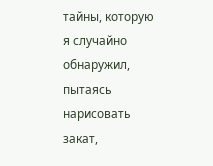тайны, которую я случайно обнаружил, пытаясь нарисовать закат,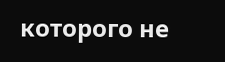которого не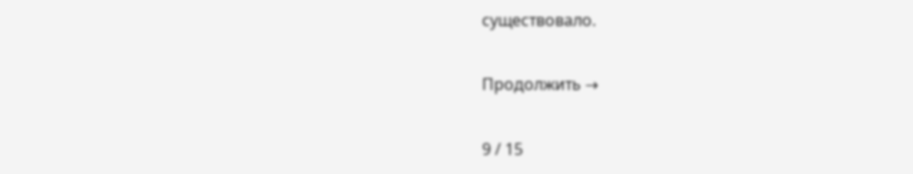существовало.

Продолжить →

9 / 15